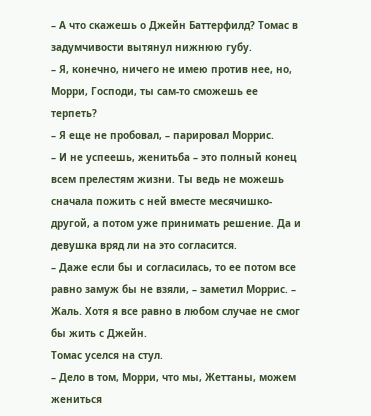– А что скажешь о Джейн Баттерфилд? Томас в задумчивости вытянул нижнюю губу.
– Я, конечно, ничего не имею против нее, но, Морри, Господи, ты сам-то сможешь ее терпеть?
– Я еще не пробовал, – парировал Моррис.
– И не успеешь, женитьба – это полный конец всем прелестям жизни. Ты ведь не можешь сначала пожить с ней вместе месячишко-другой, а потом уже принимать решение. Да и девушка вряд ли на это согласится.
– Даже если бы и согласилась, то ее потом все равно замуж бы не взяли, – заметил Моррис. – Жаль. Хотя я все равно в любом случае не смог бы жить с Джейн.
Томас уселся на стул.
– Дело в том, Морри, что мы, Жеттаны, можем жениться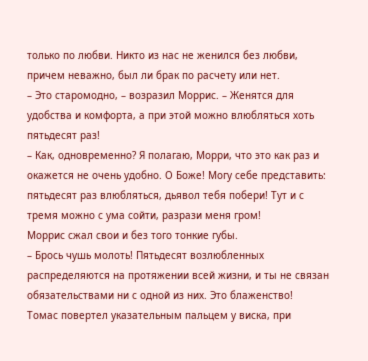только по любви. Никто из нас не женился без любви, причем неважно, был ли брак по расчету или нет.
– Это старомодно, – возразил Моррис. – Женятся для удобства и комфорта, а при этой можно влюбляться хоть пятьдесят раз!
– Как, одновременно? Я полагаю, Морри, что это как раз и окажется не очень удобно. О Боже! Могу себе представить: пятьдесят раз влюбляться, дьявол тебя побери! Тут и с тремя можно с ума сойти, разрази меня гром!
Моррис сжал свои и без того тонкие губы.
– Брось чушь молоть! Пятьдесят возлюбленных распределяются на протяжении всей жизни, и ты не связан обязательствами ни с одной из них. Это блаженство!
Томас повертел указательным пальцем у виска, при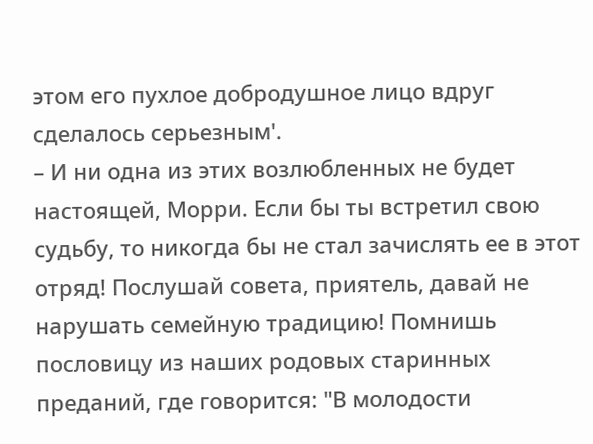этом его пухлое добродушное лицо вдруг сделалось серьезным'.
– И ни одна из этих возлюбленных не будет настоящей, Морри. Если бы ты встретил свою судьбу, то никогда бы не стал зачислять ее в этот отряд! Послушай совета, приятель, давай не нарушать семейную традицию! Помнишь пословицу из наших родовых старинных преданий, где говорится: "В молодости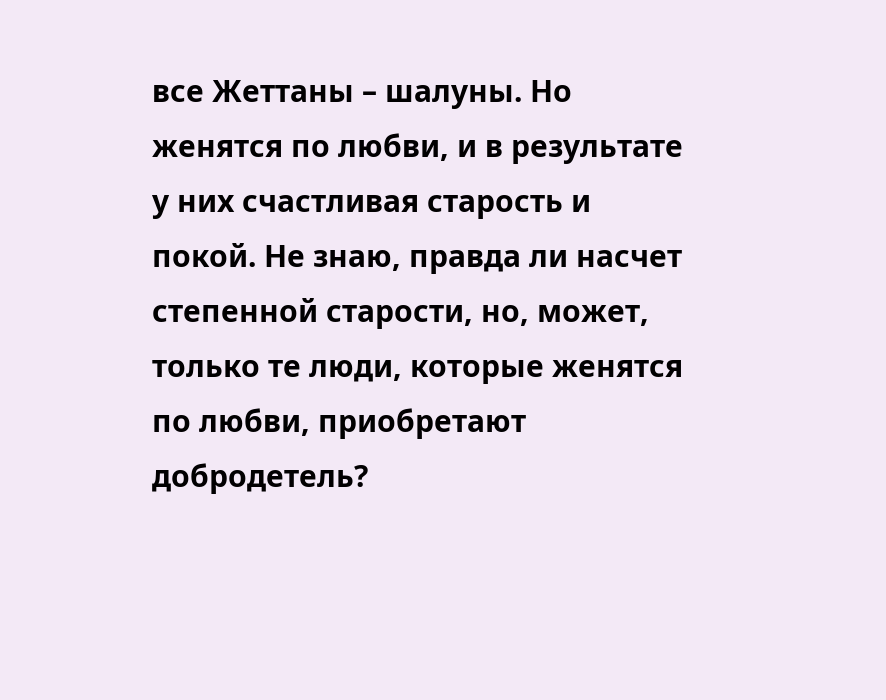все Жеттаны – шалуны. Но женятся по любви, и в результате у них счастливая старость и покой. Не знаю, правда ли насчет степенной старости, но, может, только те люди, которые женятся по любви, приобретают добродетель?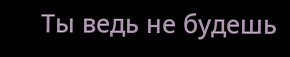Ты ведь не будешь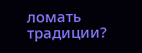ломать традиции?